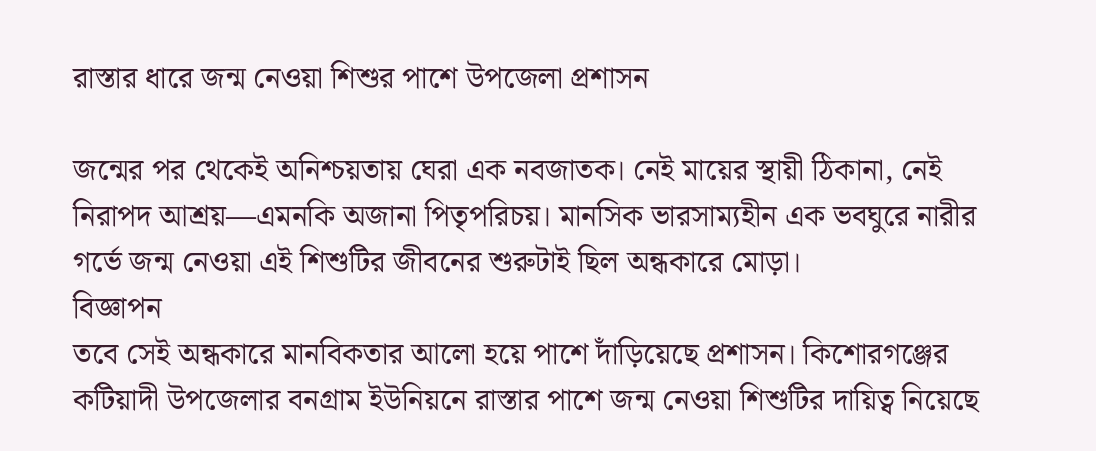রাস্তার ধারে জন্ম নেওয়া শিশুর পাশে উপজেলা প্রশাসন

জন্মের পর থেকেই অনিশ্চয়তায় ঘেরা এক নবজাতক। নেই মায়ের স্থায়ী ঠিকানা, নেই নিরাপদ আশ্রয়—এমনকি অজানা পিতৃপরিচয়। মানসিক ভারসাম্যহীন এক ভবঘুরে নারীর গর্ভে জন্ম নেওয়া এই শিশুটির জীবনের শুরুটাই ছিল অন্ধকারে মোড়া।
বিজ্ঞাপন
তবে সেই অন্ধকারে মানবিকতার আলো হয়ে পাশে দাঁড়িয়েছে প্রশাসন। কিশোরগঞ্জের কটিয়াদী উপজেলার বনগ্রাম ইউনিয়নে রাস্তার পাশে জন্ম নেওয়া শিশুটির দায়িত্ব নিয়েছে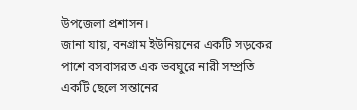উপজেলা প্রশাসন।
জানা যায়, বনগ্রাম ইউনিয়নের একটি সড়কের পাশে বসবাসরত এক ভবঘুরে নারী সম্প্রতি একটি ছেলে সন্তানের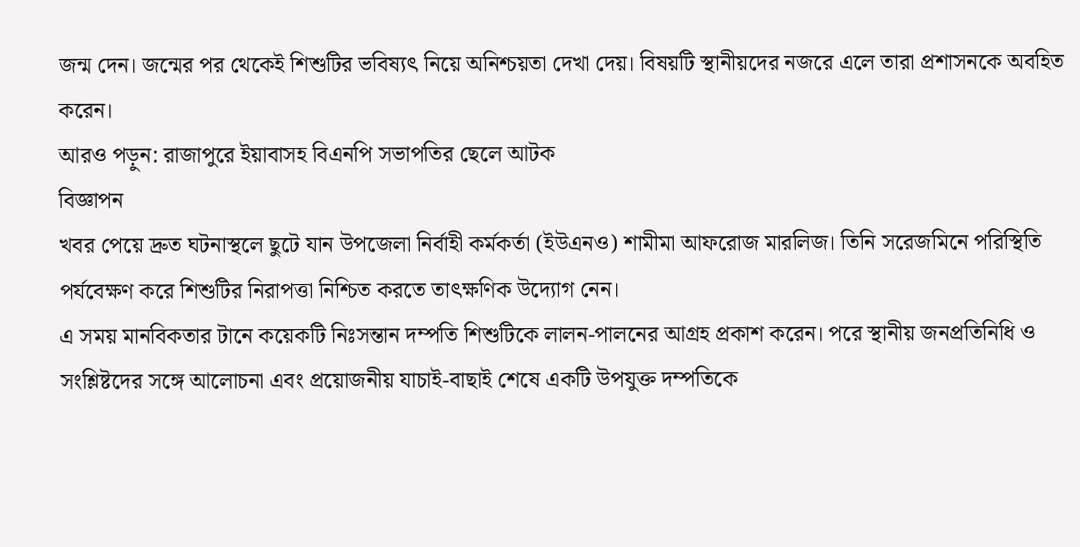জন্ম দেন। জন্মের পর থেকেই শিশুটির ভবিষ্যৎ নিয়ে অনিশ্চয়তা দেখা দেয়। বিষয়টি স্থানীয়দের নজরে এলে তারা প্রশাসনকে অবহিত করেন।
আরও পড়ুন: রাজাপুরে ইয়াবাসহ বিএনপি সভাপতির ছেলে আটক
বিজ্ঞাপন
খবর পেয়ে দ্রুত ঘটনাস্থলে ছুটে যান উপজেলা নির্বাহী কর্মকর্তা (ইউএনও) শামীমা আফরোজ মারলিজ। তিনি সরেজমিনে পরিস্থিতি পর্যবেক্ষণ করে শিশুটির নিরাপত্তা নিশ্চিত করতে তাৎক্ষণিক উদ্যোগ নেন।
এ সময় মানবিকতার টানে কয়েকটি নিঃসন্তান দম্পতি শিশুটিকে লালন-পালনের আগ্রহ প্রকাশ করেন। পরে স্থানীয় জনপ্রতিনিধি ও সংশ্লিষ্টদের সঙ্গে আলোচনা এবং প্রয়োজনীয় যাচাই-বাছাই শেষে একটি উপযুক্ত দম্পতিকে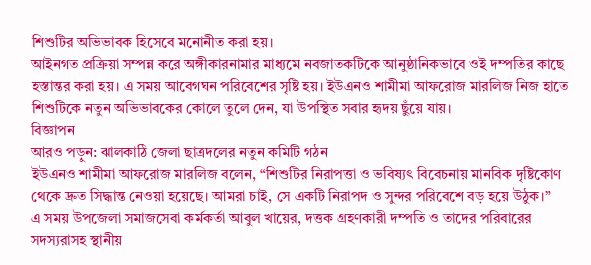শিশুটির অভিভাবক হিসেবে মনোনীত করা হয়।
আইনগত প্রক্রিয়া সম্পন্ন করে অঙ্গীকারনামার মাধ্যমে নবজাতকটিকে আনুষ্ঠানিকভাবে ওই দম্পতির কাছে হস্তান্তর করা হয়। এ সময় আবেগঘন পরিবেশের সৃষ্টি হয়। ইউএনও শামীমা আফরোজ মারলিজ নিজ হাতে শিশুটিকে নতুন অভিভাবকের কোলে তুলে দেন, যা উপস্থিত সবার হৃদয় ছুঁয়ে যায়।
বিজ্ঞাপন
আরও পড়ুন: ঝালকাঠি জেলা ছাত্রদলের নতুন কমিটি গঠন
ইউএনও শামীমা আফরোজ মারলিজ বলেন, “শিশুটির নিরাপত্তা ও ভবিষ্যৎ বিবেচনায় মানবিক দৃষ্টিকোণ থেকে দ্রুত সিদ্ধান্ত নেওয়া হয়েছে। আমরা চাই, সে একটি নিরাপদ ও সুন্দর পরিবেশে বড় হয়ে উঠুক।”
এ সময় উপজেলা সমাজসেবা কর্মকর্তা আবুল খায়ের, দত্তক গ্রহণকারী দম্পতি ও তাদের পরিবারের সদস্যরাসহ স্থানীয়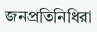জনপ্রতিনিধিরা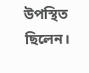উপস্থিত ছিলেন।